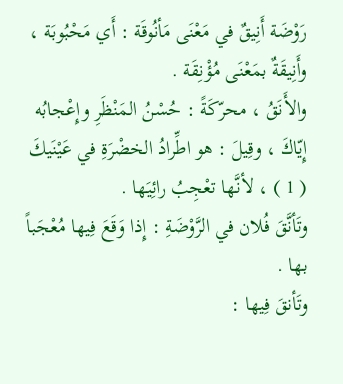رَوْضَة أَنِيقٌ في مَعْنَى مَأنُوقَة : أَي مَحْبُوبَة ، وأَنِيقَةٌ بمَعْنَى مُؤْنِقَة .
والأَنَقُ ، محرّكَةً : حُسْنُ المَنْظَرِ وإِعْجابُه إِيّاكَ ، وقِيلَ : هو اطِّرادُ الخضْرَةِ في عَيْنَيكَ ( 1 ) ، لأنَّها تعْجِبُ رائِيَها .
وتَأنَّقَ فُلان في الرَّوْضَةِ : إِذا وَقَعَ فِيها مُعْجَباً بها .
وتَأنقَ فِيها :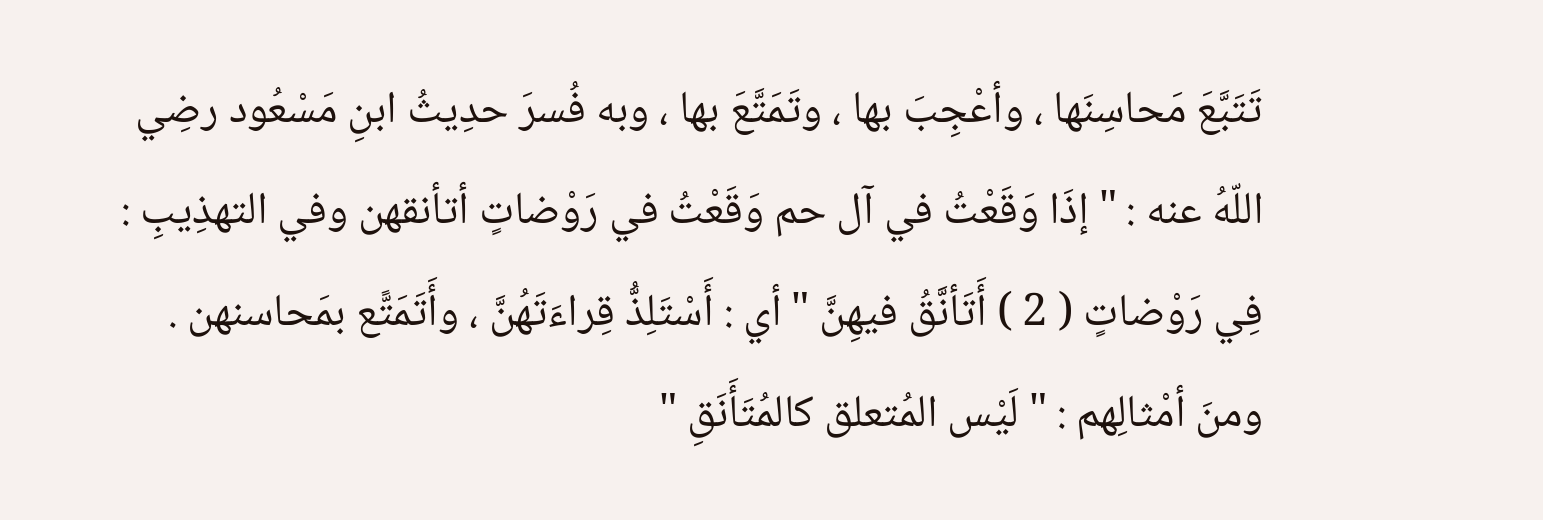تَتَبَّعَ مَحاسِنَها ، وأعْجِبَ بها ، وتَمَتَّعَ بها ، وبه فُسرَ حدِيثُ ابنِ مَسْعُود رضِي اللّهُ عنه : " إذَا وَقَعْتُ في آل حم وَقَعْتُ في رَوْضاتٍ أتأنقهن وفي التهذِيبِ : فِي رَوْضاتٍ ( 2 ) أَتَأنَّقُ فيهِنَّ " أي : أَسْتَلِذُّ قِراءَتَهُنَّ ، وأَتَمَتًّع بمَحاسنهن .
ومنَ أمْثالِهم : " لَيْس المُتعلق كالمُتَأَنَقِ "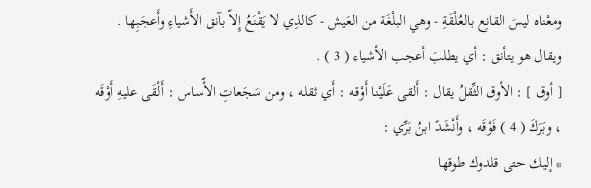ومعْناه ليسَ القانِع بالعُلْقَةِ - وهي البلْغَة من العَيش - كالذِي لا يَقْنَعُ إِلاّ بآنق الأَشياءِ وأَعجَبِها .
ويقال هو يتأنق : أي يطلبَ أعجب الأشياء ( 3 ) .
[ أوق ] : الأوق الثِّقلُ يقال : أَلقى عَلَيْنا أَوْقه : أَي ثقله ، ومن سَجَعاتِ الأّساس : أَلْقَى عليهِ أَوْقَه ، وبَرَكَ ( 4 ) فَوْقَه ، وأَنْشَدً ابنُ بَرِّي :
* إليك حتى قلدوك طوقها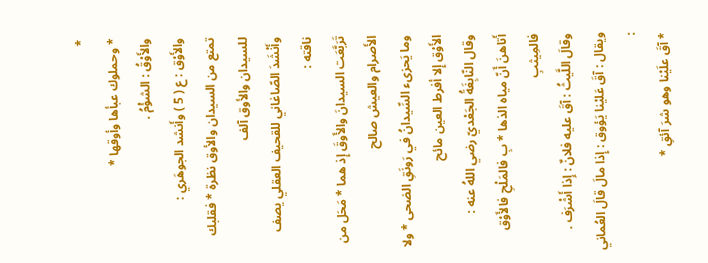*
* وحملوك عبأها وأوقها *
والأَوْقُ : الشؤْمُ .
والأَوْق : ع ( 5 ) وأَنشد الجوهَري :
تمتع من السيدان والأوق نظرة * فقلبك للسيدان والأوق آلف
وأَنْشَدَ الصّاغاني للقحيف العقلي يصف ناقته :
تَرَبَّعَت السيدانَ والأَوقَ إِذ هما * مَحَل من الأَصرام والعيش صالح
وما يَحزىء السِّيدانُ في رَونَقِ الضحى * ولا الأَوْق إِلا أفرط العين مائح
وقال النّابِغَةُ الجَعْديّ رضي اللهُ عنه :
أَتاهنَ أَنّ مياه الذها * بِ فالمَلْحِ فالأَوْق فالمِيثبِ
وقالَ اللَّيثُ : آقَ عليه فلانٌ : إِذا أَشْرَف .
ويقال : آقَ عَليْنا يَؤوق : إِذا مالَ قالَ العُماني :
* آقَ علَيْنا وهو شرَ آئقِ *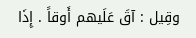وقِيل : آقَ عَلَيهم أَوقاً . إِذَا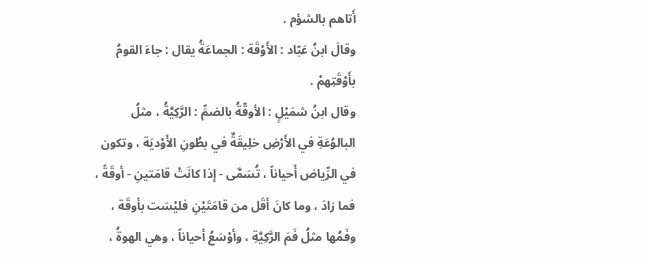أَتاهم بالشؤم .
وقالَ ابنُ عَبّاد : الأَوْقَة : الجماعَةُ يقال : جاءَ القومُ بأَوْقَتِهمْ .
وقال ابنُ شمَيْلٍ : الأوقّةُ بالضمِّ : الرَّكِيَّةُ ، مثلُ البالوُعَةِ في الأَرْضِ خلِيقَةٌ في بطُونِ الأَوْديَة ، وتكون في الرِّياض أَحياناً ، تُسَمَّى - إذا كانَتْ قامَتينِ - أوقَةً ، فما زادَ ، وما كانَ أقَل من قامَتَيْنِ فليْسَت بأوقَة ، وفَمُها مثلُ فَمَ الرَّكِيَّةِ ، وأوْسَعُ أحياناً ، وهي الهوةُ ،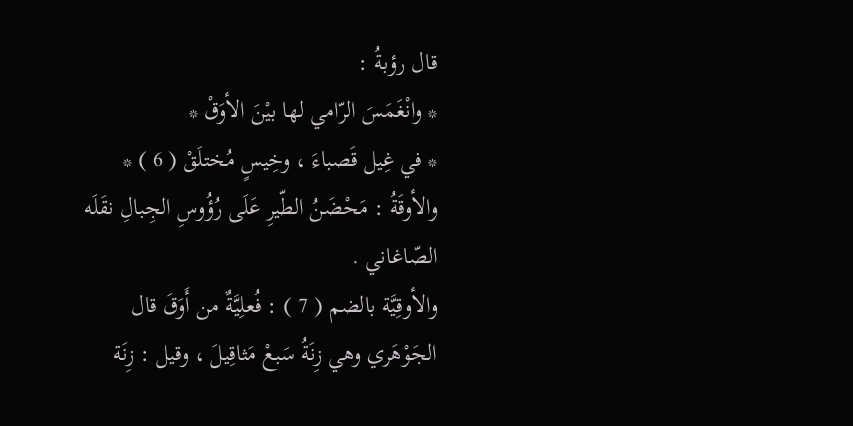قال رؤبةُ :
* وانْغَمَسَ الرّامي لها بيْنَ الأوَقْ *
* في غِيل قَصباءَ ، وخِيسٍ مُختلَقْ ( 6 ) *
والأوقَةُ : مَحْضَنُ الطّيرِ عَلَى رُؤُوسِ الجِبالِ نقَلَه الصّاغاني .
والأوقِيَّة بالضم ( 7 ) : فُعلِيَّةٌ من أَوَقَ قال الجَوْهَري وهي زِنَةُ سَبعْ مَثاقِيلَ ، وقيل : زِنَة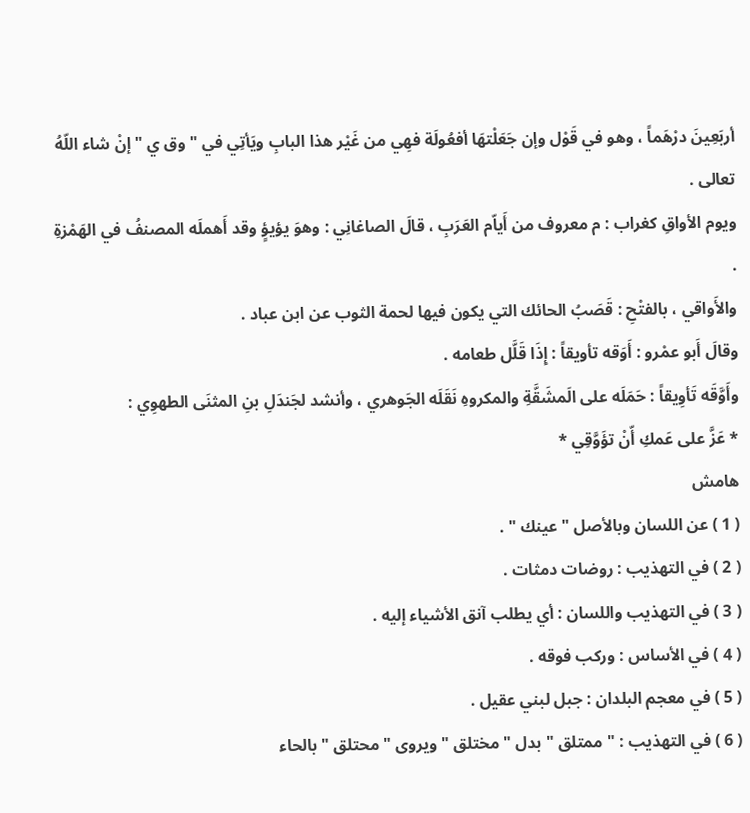أربَعِينَ درْهَماً ، وهو في قَوْل وإن جَعَلْتهَا أفعُولَة فهِي من غَيْر هذا البابِ ويَأتِي في " وق ي " إنْ شاء اللّهُ تعالى .
ويوم الأواقِ كغراب : م معروف من أَياّم العَرَبِ ، قالَ الصاغانِي : وهوَ يؤيؤٍ وقد أَهملَه المصنفُ في الهَمْزةِ .
والأَواقي ، بالفتْحِ : قَصَبُ الحائك التي يكون فيها لحمة الثوب عن ابن عباد .
وقالَ أَبو عمْرو : أَوَقه تأويقاً : إِذَا قَلَّل طعامه .
وأَوَّقَه تَأوِيقاً : حَمَلَه على الَمشَقَّةِ والمكروهِ نَقَلَه الجَوهري ، وأنشد لجَندَلِ بنِ المثنَى الطهوِي :
* عَزَّ على عَمكِ أّنْ تؤَوَّقِي *
هامش
( 1 ) عن اللسان وبالأصل " عينك " .
( 2 ) في التهذيب : روضات دمثات .
( 3 ) في التهذيب واللسان : أي يطلب آنق الأشياء إليه .
( 4 ) في الأساس : وركب فوقه .
( 5 ) في معجم البلدان : جبل لبني عقيل .
( 6 ) في التهذيب : " ممتلق " بدل " مختلق " ويروى " محتلق " بالحاء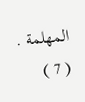المهلمة .
( 7 )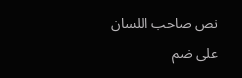نص صاحب اللسان على ضم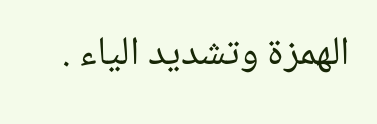الهمزة وتشديد الياء .